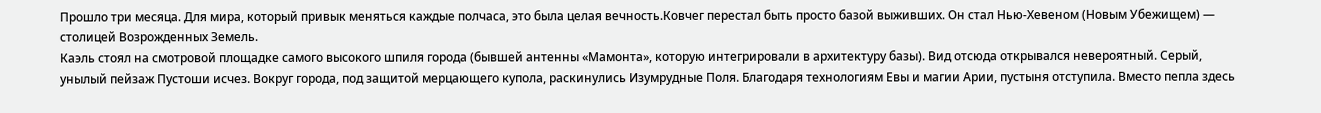Прошло три месяца. Для мира, который привык меняться каждые полчаса, это была целая вечность.Ковчег перестал быть просто базой выживших. Он стал Нью-Хевеном (Новым Убежищем) — столицей Возрожденных Земель.
Каэль стоял на смотровой площадке самого высокого шпиля города (бывшей антенны «Мамонта», которую интегрировали в архитектуру базы). Вид отсюда открывался невероятный. Серый, унылый пейзаж Пустоши исчез. Вокруг города, под защитой мерцающего купола, раскинулись Изумрудные Поля. Благодаря технологиям Евы и магии Арии, пустыня отступила. Вместо пепла здесь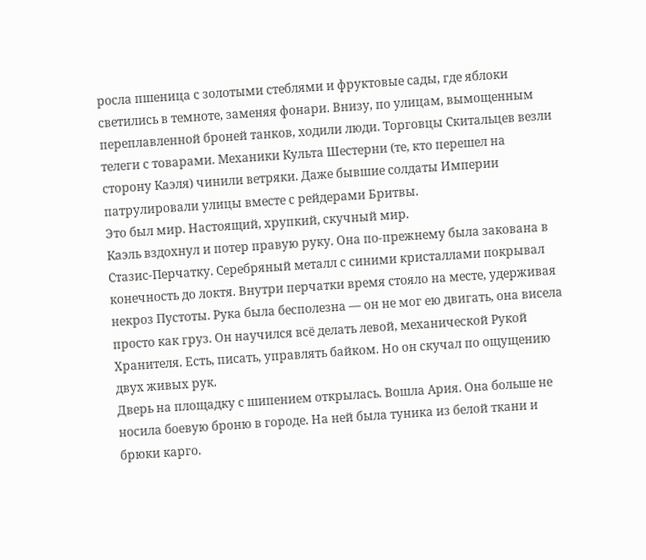росла пшеница с золотыми стеблями и фруктовые сады, где яблоки светились в темноте, заменяя фонари. Внизу, по улицам, вымощенным переплавленной броней танков, ходили люди. Торговцы Скитальцев везли телеги с товарами. Механики Культа Шестерни (те, кто перешел на сторону Каэля) чинили ветряки. Даже бывшие солдаты Империи патрулировали улицы вместе с рейдерами Бритвы.
Это был мир. Настоящий, хрупкий, скучный мир.
Каэль вздохнул и потер правую руку. Она по-прежнему была закована в Стазис-Перчатку. Серебряный металл с синими кристаллами покрывал конечность до локтя. Внутри перчатки время стояло на месте, удерживая некроз Пустоты. Рука была бесполезна — он не мог ею двигать, она висела просто как груз. Он научился всё делать левой, механической Рукой Хранителя. Есть, писать, управлять байком. Но он скучал по ощущению двух живых рук.
Дверь на площадку с шипением открылась. Вошла Ария. Она больше не носила боевую броню в городе. На ней была туника из белой ткани и брюки карго.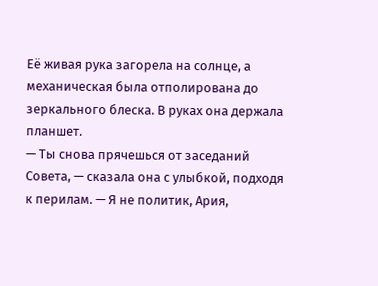Её живая рука загорела на солнце, а механическая была отполирована до зеркального блеска. В руках она держала планшет.
— Ты снова прячешься от заседаний Совета, — сказала она с улыбкой, подходя к перилам. — Я не политик, Ария,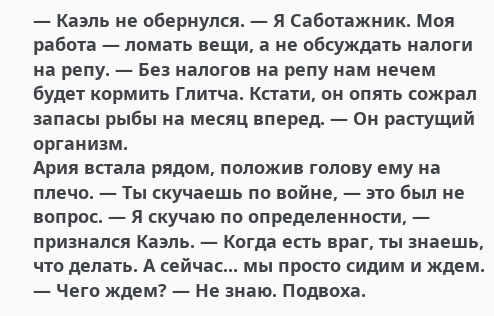— Каэль не обернулся. — Я Саботажник. Моя работа — ломать вещи, а не обсуждать налоги на репу. — Без налогов на репу нам нечем будет кормить Глитча. Кстати, он опять сожрал запасы рыбы на месяц вперед. — Он растущий организм.
Ария встала рядом, положив голову ему на плечо. — Ты скучаешь по войне, — это был не вопрос. — Я скучаю по определенности, — признался Каэль. — Когда есть враг, ты знаешь, что делать. А сейчас... мы просто сидим и ждем. — Чего ждем? — Не знаю. Подвоха.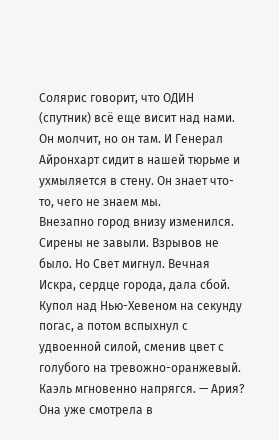Солярис говорит, что ОДИН (спутник) всё еще висит над нами. Он молчит, но он там. И Генерал Айронхарт сидит в нашей тюрьме и ухмыляется в стену. Он знает что-то, чего не знаем мы.
Внезапно город внизу изменился. Сирены не завыли. Взрывов не было. Но Свет мигнул. Вечная Искра, сердце города, дала сбой. Купол над Нью-Хевеном на секунду погас, а потом вспыхнул с удвоенной силой, сменив цвет с голубого на тревожно-оранжевый.
Каэль мгновенно напрягся. — Ария? Она уже смотрела в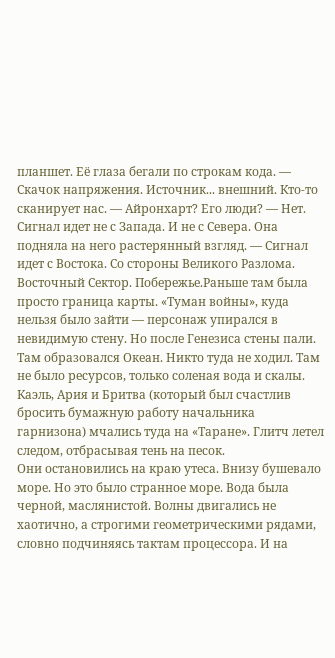планшет. Её глаза бегали по строкам кода. — Скачок напряжения. Источник... внешний. Кто-то сканирует нас. — Айронхарт? Его люди? — Нет. Сигнал идет не с Запада. И не с Севера. Она подняла на него растерянный взгляд. — Сигнал идет с Востока. Со стороны Великого Разлома.
Восточный Сектор. Побережье.Раньше там была просто граница карты. «Туман войны», куда нельзя было зайти — персонаж упирался в невидимую стену. Но после Генезиса стены пали. Там образовался Океан. Никто туда не ходил. Там не было ресурсов, только соленая вода и скалы.
Каэль, Ария и Бритва (который был счастлив бросить бумажную работу начальника гарнизона) мчались туда на «Таране». Глитч летел следом, отбрасывая тень на песок.
Они остановились на краю утеса. Внизу бушевало море. Но это было странное море. Вода была черной, маслянистой. Волны двигались не хаотично, а строгими геометрическими рядами, словно подчиняясь тактам процессора. И на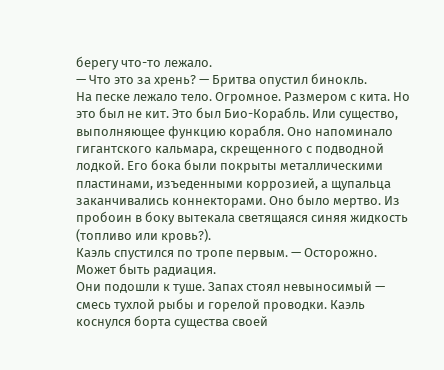берегу что-то лежало.
— Что это за хрень? — Бритва опустил бинокль.
На песке лежало тело. Огромное. Размером с кита. Но это был не кит. Это был Био-Корабль. Или существо, выполняющее функцию корабля. Оно напоминало гигантского кальмара, скрещенного с подводной лодкой. Его бока были покрыты металлическими пластинами, изъеденными коррозией, а щупальца заканчивались коннекторами. Оно было мертво. Из пробоин в боку вытекала светящаяся синяя жидкость (топливо или кровь?).
Каэль спустился по тропе первым. — Осторожно. Может быть радиация.
Они подошли к туше. Запах стоял невыносимый — смесь тухлой рыбы и горелой проводки. Каэль коснулся борта существа своей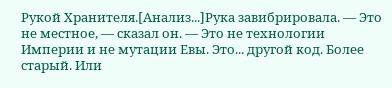Рукой Хранителя.[Анализ...]Рука завибрировала. — Это не местное, — сказал он. — Это не технологии Империи и не мутации Евы. Это... другой код. Более старый. Или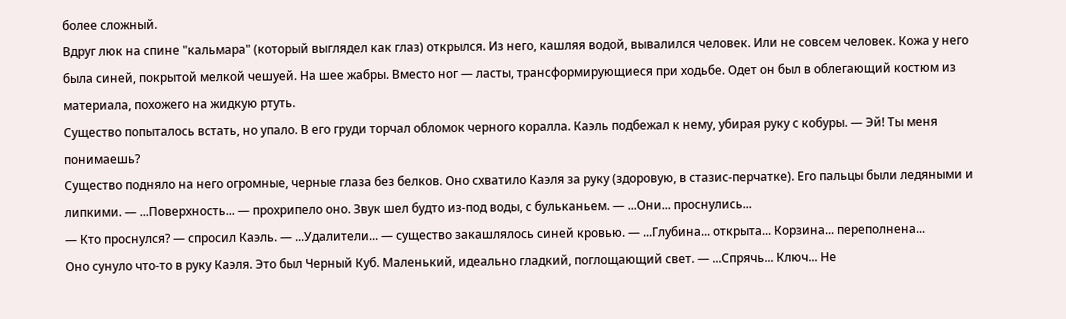более сложный.
Вдруг люк на спине "кальмара" (который выглядел как глаз) открылся. Из него, кашляя водой, вывалился человек. Или не совсем человек. Кожа у него была синей, покрытой мелкой чешуей. На шее жабры. Вместо ног — ласты, трансформирующиеся при ходьбе. Одет он был в облегающий костюм из материала, похожего на жидкую ртуть.
Существо попыталось встать, но упало. В его груди торчал обломок черного коралла. Каэль подбежал к нему, убирая руку с кобуры. — Эй! Ты меня понимаешь?
Существо подняло на него огромные, черные глаза без белков. Оно схватило Каэля за руку (здоровую, в стазис-перчатке). Его пальцы были ледяными и липкими. — ...Поверхность... — прохрипело оно. Звук шел будто из-под воды, с бульканьем. — ...Они... проснулись...
— Кто проснулся? — спросил Каэль. — ...Удалители... — существо закашлялось синей кровью. — ...Глубина... открыта... Корзина... переполнена...
Оно сунуло что-то в руку Каэля. Это был Черный Куб. Маленький, идеально гладкий, поглощающий свет. — ...Спрячь... Ключ... Не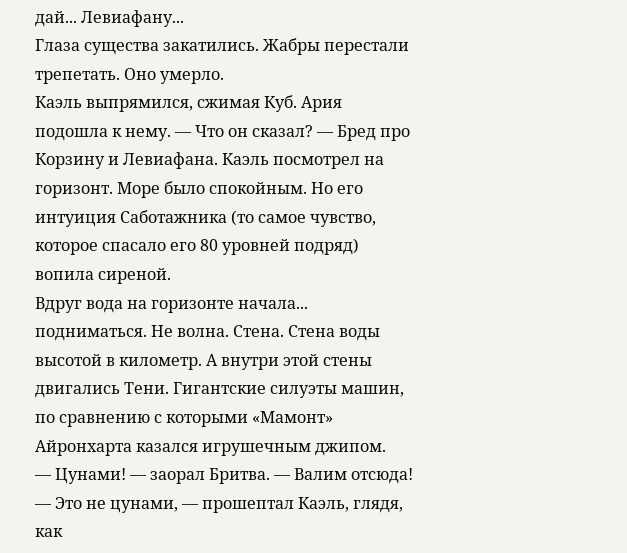дай... Левиафану...
Глаза существа закатились. Жабры перестали трепетать. Оно умерло.
Каэль выпрямился, сжимая Куб. Ария подошла к нему. — Что он сказал? — Бред про Корзину и Левиафана. Каэль посмотрел на горизонт. Море было спокойным. Но его интуиция Саботажника (то самое чувство, которое спасало его 80 уровней подряд) вопила сиреной.
Вдруг вода на горизонте начала... подниматься. Не волна. Стена. Стена воды высотой в километр. А внутри этой стены двигались Тени. Гигантские силуэты машин, по сравнению с которыми «Мамонт» Айронхарта казался игрушечным джипом.
— Цунами! — заорал Бритва. — Валим отсюда!
— Это не цунами, — прошептал Каэль, глядя, как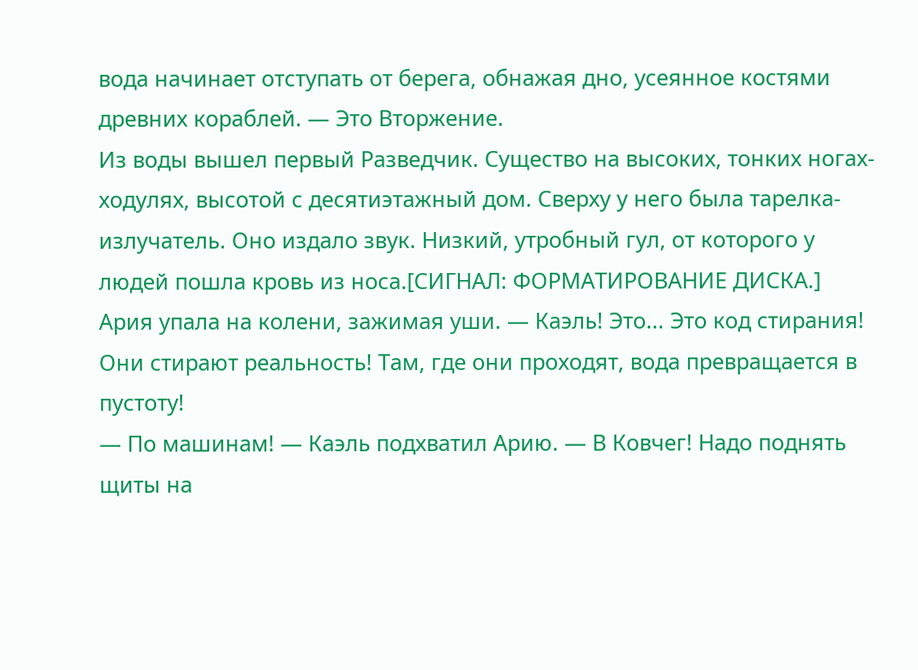вода начинает отступать от берега, обнажая дно, усеянное костями древних кораблей. — Это Вторжение.
Из воды вышел первый Разведчик. Существо на высоких, тонких ногах-ходулях, высотой с десятиэтажный дом. Сверху у него была тарелка-излучатель. Оно издало звук. Низкий, утробный гул, от которого у людей пошла кровь из носа.[СИГНАЛ: ФОРМАТИРОВАНИЕ ДИСКА.]
Ария упала на колени, зажимая уши. — Каэль! Это... Это код стирания! Они стирают реальность! Там, где они проходят, вода превращается в пустоту!
— По машинам! — Каэль подхватил Арию. — В Ковчег! Надо поднять щиты на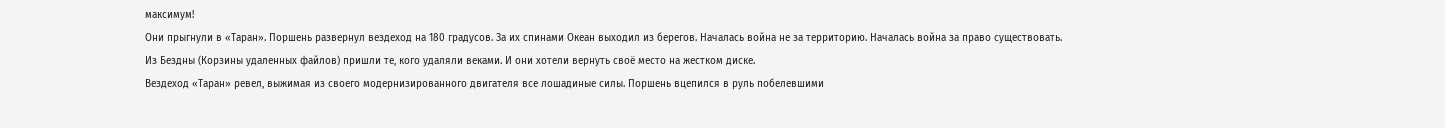максимум!
Они прыгнули в «Таран». Поршень развернул вездеход на 180 градусов. За их спинами Океан выходил из берегов. Началась война не за территорию. Началась война за право существовать. Из Бездны (Корзины удаленных файлов) пришли те, кого удаляли веками. И они хотели вернуть своё место на жестком диске.
Вездеход «Таран» ревел, выжимая из своего модернизированного двигателя все лошадиные силы. Поршень вцепился в руль побелевшими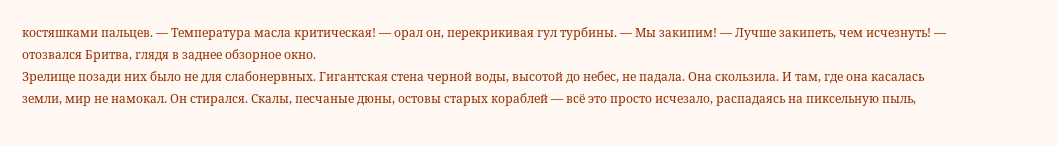костяшками пальцев. — Температура масла критическая! — орал он, перекрикивая гул турбины. — Мы закипим! — Лучше закипеть, чем исчезнуть! — отозвался Бритва, глядя в заднее обзорное окно.
Зрелище позади них было не для слабонервных. Гигантская стена черной воды, высотой до небес, не падала. Она скользила. И там, где она касалась земли, мир не намокал. Он стирался. Скалы, песчаные дюны, остовы старых кораблей — всё это просто исчезало, распадаясь на пиксельную пыль,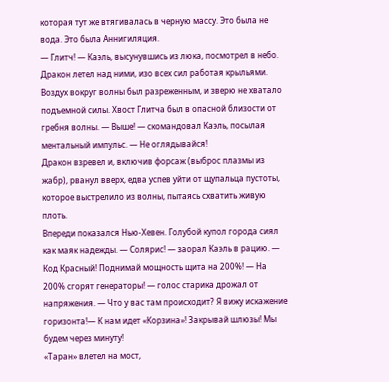которая тут же втягивалась в черную массу. Это была не вода. Это была Аннигиляция.
— Глитч! — Каэль, высунувшись из люка, посмотрел в небо. Дракон летел над ними, изо всех сил работая крыльями. Воздух вокруг волны был разреженным, и зверю не хватало подъемной силы. Хвост Глитча был в опасной близости от гребня волны. — Выше! — скомандовал Каэль, посылая ментальный импульс. — Не оглядывайся!
Дракон взревел и, включив форсаж (выброс плазмы из жабр), рванул вверх, едва успев уйти от щупальца пустоты, которое выстрелило из волны, пытаясь схватить живую плоть.
Впереди показался Нью-Хевен. Голубой купол города сиял как маяк надежды. — Солярис! — заорал Каэль в рацию. — Код Красный! Поднимай мощность щита на 200%! — На 200% сгорят генераторы! — голос старика дрожал от напряжения. — Что у вас там происходит? Я вижу искажение горизонта!— К нам идет «Корзина»! Закрывай шлюзы! Мы будем через минуту!
«Таран» влетел на мост,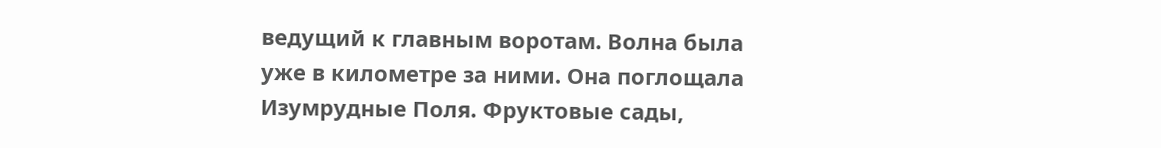ведущий к главным воротам. Волна была уже в километре за ними. Она поглощала Изумрудные Поля. Фруктовые сады,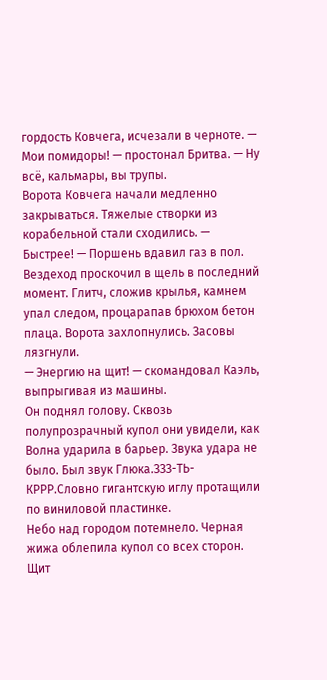гордость Ковчега, исчезали в черноте. — Мои помидоры! — простонал Бритва. — Ну всё, кальмары, вы трупы.
Ворота Ковчега начали медленно закрываться. Тяжелые створки из корабельной стали сходились. — Быстрее! — Поршень вдавил газ в пол. Вездеход проскочил в щель в последний момент. Глитч, сложив крылья, камнем упал следом, процарапав брюхом бетон плаца. Ворота захлопнулись. Засовы лязгнули.
— Энергию на щит! — скомандовал Каэль, выпрыгивая из машины.
Он поднял голову. Сквозь полупрозрачный купол они увидели, как Волна ударила в барьер. Звука удара не было. Был звук Глюка.ЗЗЗ-ТЬ-КРРР.Словно гигантскую иглу протащили по виниловой пластинке.
Небо над городом потемнело. Черная жижа облепила купол со всех сторон. Щит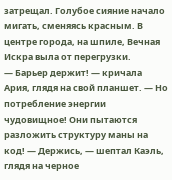затрещал. Голубое сияние начало мигать, сменяясь красным. В центре города, на шпиле, Вечная Искра выла от перегрузки.
— Барьер держит! — кричала Ария, глядя на свой планшет. — Но потребление энергии чудовищное! Они пытаются разложить структуру маны на код! — Держись, — шептал Каэль, глядя на черное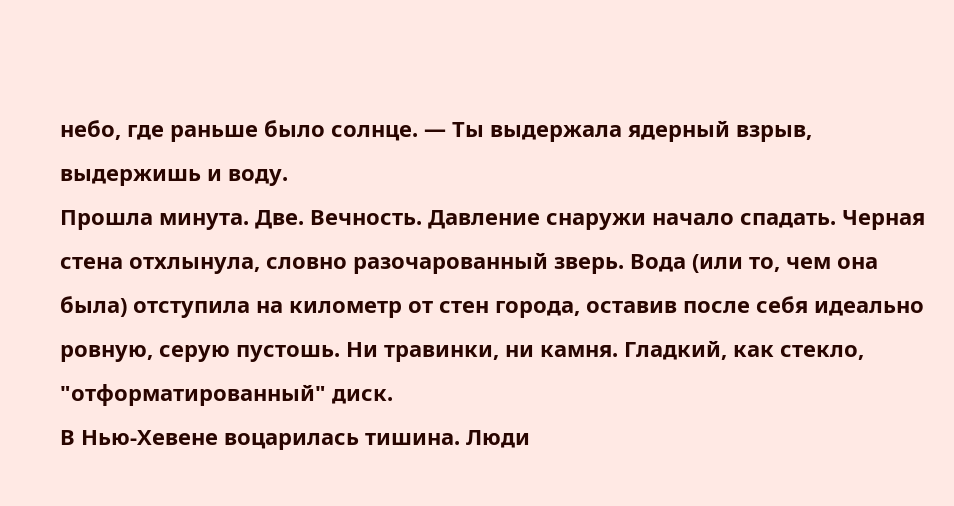небо, где раньше было солнце. — Ты выдержала ядерный взрыв, выдержишь и воду.
Прошла минута. Две. Вечность. Давление снаружи начало спадать. Черная стена отхлынула, словно разочарованный зверь. Вода (или то, чем она была) отступила на километр от стен города, оставив после себя идеально ровную, серую пустошь. Ни травинки, ни камня. Гладкий, как стекло, "отформатированный" диск.
В Нью-Хевене воцарилась тишина. Люди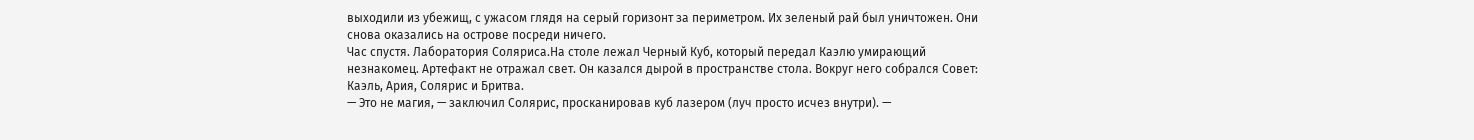выходили из убежищ, с ужасом глядя на серый горизонт за периметром. Их зеленый рай был уничтожен. Они снова оказались на острове посреди ничего.
Час спустя. Лаборатория Соляриса.На столе лежал Черный Куб, который передал Каэлю умирающий незнакомец. Артефакт не отражал свет. Он казался дырой в пространстве стола. Вокруг него собрался Совет: Каэль, Ария, Солярис и Бритва.
— Это не магия, — заключил Солярис, просканировав куб лазером (луч просто исчез внутри). —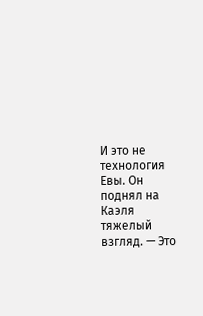И это не технология Евы. Он поднял на Каэля тяжелый взгляд. — Это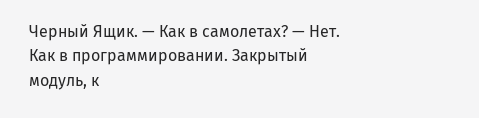Черный Ящик. — Как в самолетах? — Нет. Как в программировании. Закрытый модуль, к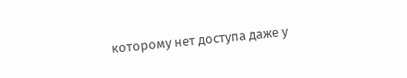которому нет доступа даже у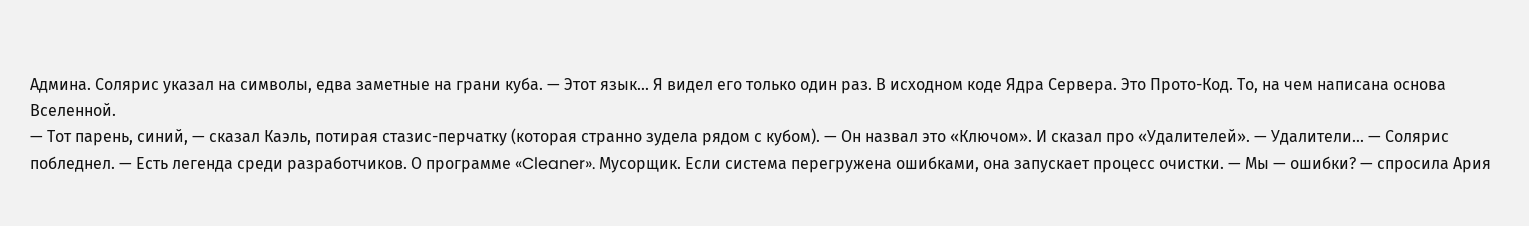Админа. Солярис указал на символы, едва заметные на грани куба. — Этот язык... Я видел его только один раз. В исходном коде Ядра Сервера. Это Прото-Код. То, на чем написана основа Вселенной.
— Тот парень, синий, — сказал Каэль, потирая стазис-перчатку (которая странно зудела рядом с кубом). — Он назвал это «Ключом». И сказал про «Удалителей». — Удалители... — Солярис побледнел. — Есть легенда среди разработчиков. О программе «Cleaner». Мусорщик. Если система перегружена ошибками, она запускает процесс очистки. — Мы — ошибки? — спросила Ария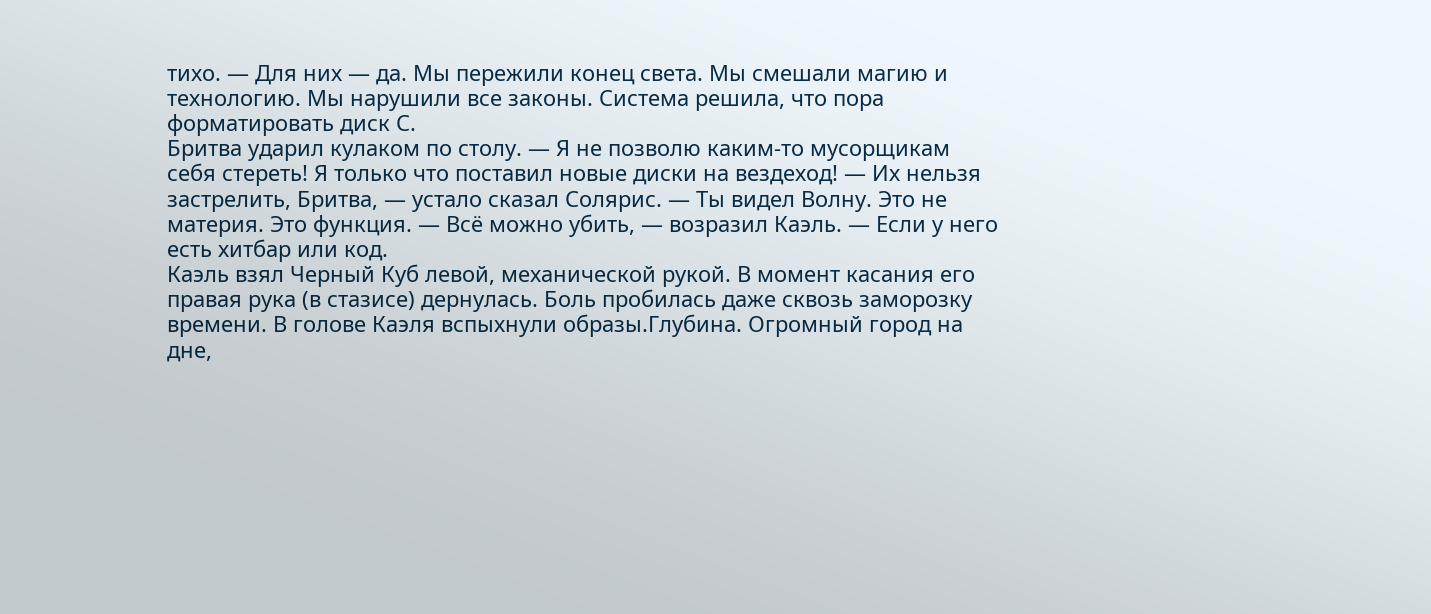тихо. — Для них — да. Мы пережили конец света. Мы смешали магию и технологию. Мы нарушили все законы. Система решила, что пора форматировать диск С.
Бритва ударил кулаком по столу. — Я не позволю каким-то мусорщикам себя стереть! Я только что поставил новые диски на вездеход! — Их нельзя застрелить, Бритва, — устало сказал Солярис. — Ты видел Волну. Это не материя. Это функция. — Всё можно убить, — возразил Каэль. — Если у него есть хитбар или код.
Каэль взял Черный Куб левой, механической рукой. В момент касания его правая рука (в стазисе) дернулась. Боль пробилась даже сквозь заморозку времени. В голове Каэля вспыхнули образы.Глубина. Огромный город на дне,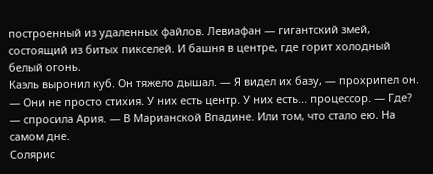построенный из удаленных файлов. Левиафан — гигантский змей, состоящий из битых пикселей. И башня в центре, где горит холодный белый огонь.
Каэль выронил куб. Он тяжело дышал. — Я видел их базу, — прохрипел он. — Они не просто стихия. У них есть центр. У них есть... процессор. — Где? — спросила Ария. — В Марианской Впадине. Или том, что стало ею. На самом дне.
Солярис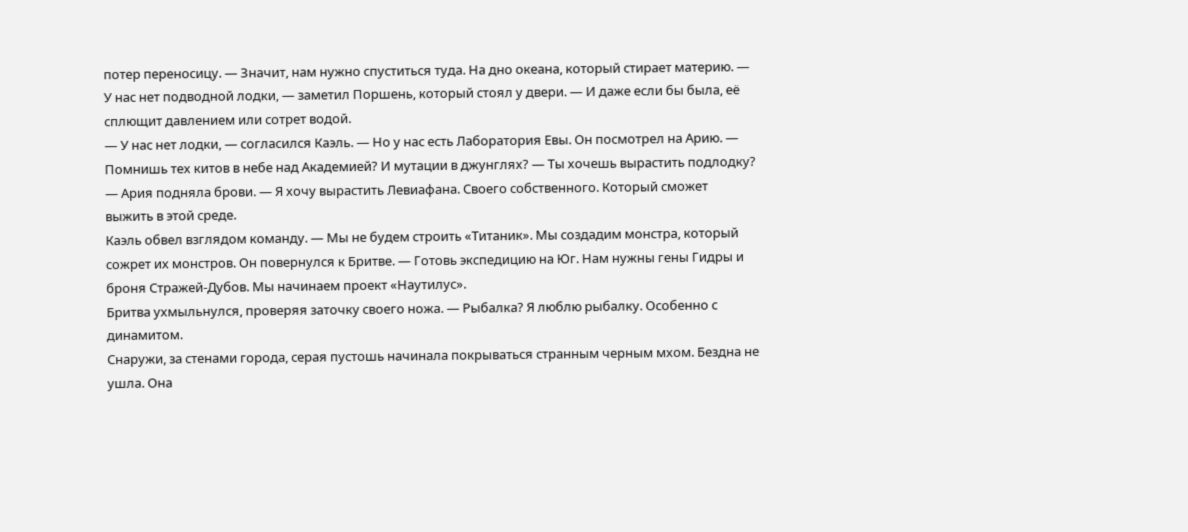потер переносицу. — Значит, нам нужно спуститься туда. На дно океана, который стирает материю. — У нас нет подводной лодки, — заметил Поршень, который стоял у двери. — И даже если бы была, её сплющит давлением или сотрет водой.
— У нас нет лодки, — согласился Каэль. — Но у нас есть Лаборатория Евы. Он посмотрел на Арию. — Помнишь тех китов в небе над Академией? И мутации в джунглях? — Ты хочешь вырастить подлодку? — Ария подняла брови. — Я хочу вырастить Левиафана. Своего собственного. Который сможет выжить в этой среде.
Каэль обвел взглядом команду. — Мы не будем строить «Титаник». Мы создадим монстра, который сожрет их монстров. Он повернулся к Бритве. — Готовь экспедицию на Юг. Нам нужны гены Гидры и броня Стражей-Дубов. Мы начинаем проект «Наутилус».
Бритва ухмыльнулся, проверяя заточку своего ножа. — Рыбалка? Я люблю рыбалку. Особенно с динамитом.
Снаружи, за стенами города, серая пустошь начинала покрываться странным черным мхом. Бездна не ушла. Она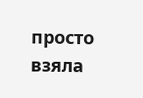просто взяла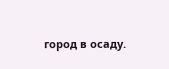город в осаду.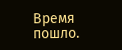Время пошло.